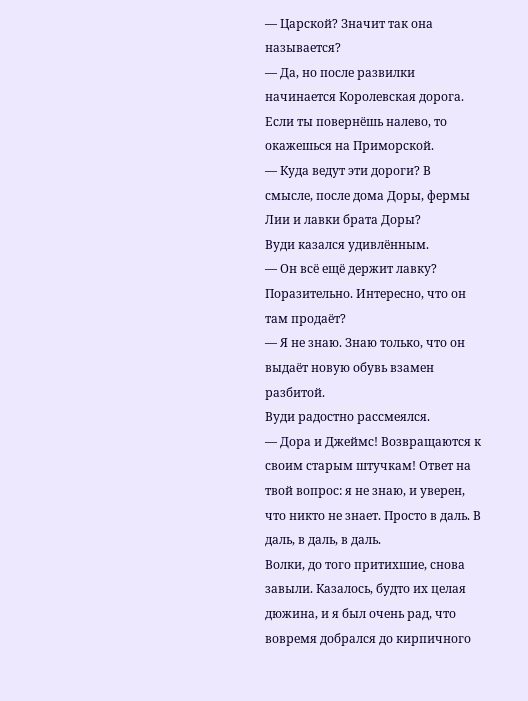— Царской? Значит так она называется?
— Да, но после развилки начинается Королевская дорога. Если ты повернёшь налево, то окажешься на Приморской.
— Куда ведут эти дороги? В смысле, после дома Доры, фермы Лии и лавки брата Доры?
Вуди казался удивлённым.
— Он всё ещё держит лавку? Поразительно. Интересно, что он там продаёт?
— Я не знаю. Знаю только, что он выдаёт новую обувь взамен разбитой.
Вуди радостно рассмеялся.
— Дора и Джеймс! Возвращаются к своим старым штучкам! Ответ на твой вопрос: я не знаю, и уверен, что никто не знает. Просто в даль. В даль, в даль, в даль.
Волки, до того притихшие, снова завыли. Казалось, будто их целая дюжина, и я был очень рад, что вовремя добрался до кирпичного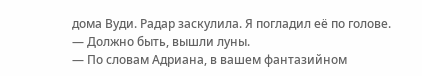дома Вуди. Радар заскулила. Я погладил её по голове.
— Должно быть, вышли луны.
— По словам Адриана, в вашем фантазийном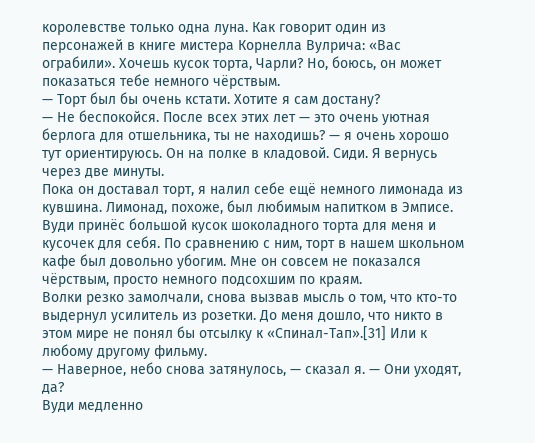королевстве только одна луна. Как говорит один из персонажей в книге мистера Корнелла Вулрича: «Вас ограбили». Хочешь кусок торта, Чарли? Но, боюсь, он может показаться тебе немного чёрствым.
— Торт был бы очень кстати. Хотите я сам достану?
— Не беспокойся. После всех этих лет — это очень уютная берлога для отшельника, ты не находишь? — я очень хорошо тут ориентируюсь. Он на полке в кладовой. Сиди. Я вернусь через две минуты.
Пока он доставал торт, я налил себе ещё немного лимонада из кувшина. Лимонад, похоже, был любимым напитком в Эмписе. Вуди принёс большой кусок шоколадного торта для меня и кусочек для себя. По сравнению с ним, торт в нашем школьном кафе был довольно убогим. Мне он совсем не показался чёрствым, просто немного подсохшим по краям.
Волки резко замолчали, снова вызвав мысль о том, что кто-то выдернул усилитель из розетки. До меня дошло, что никто в этом мире не понял бы отсылку к «Спинал-Тап».[31] Или к любому другому фильму.
— Наверное, небо снова затянулось, — сказал я. — Они уходят, да?
Вуди медленно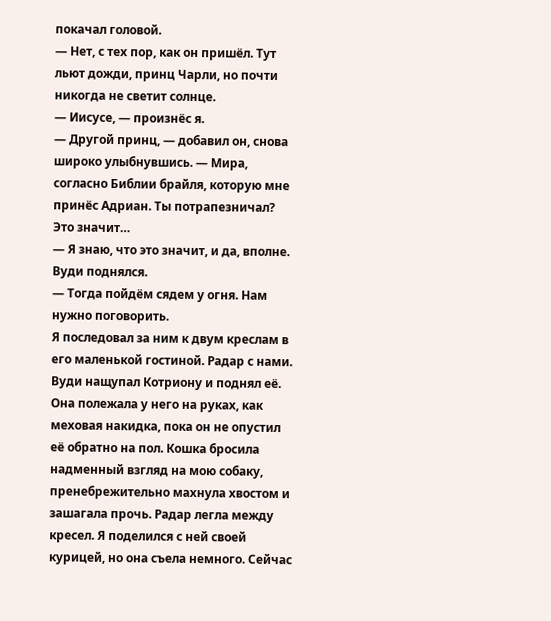покачал головой.
— Нет, с тех пор, как он пришёл. Тут льют дожди, принц Чарли, но почти никогда не светит солнце.
— Иисусе, — произнёс я.
— Другой принц, — добавил он, снова широко улыбнувшись. — Мира, согласно Библии брайля, которую мне принёс Адриан. Ты потрапезничал? Это значит…
— Я знаю, что это значит, и да, вполне.
Вуди поднялся.
— Тогда пойдём сядем у огня. Нам нужно поговорить.
Я последовал за ним к двум креслам в его маленькой гостиной. Радар с нами. Вуди нащупал Котриону и поднял её. Она полежала у него на руках, как меховая накидка, пока он не опустил её обратно на пол. Кошка бросила надменный взгляд на мою собаку, пренебрежительно махнула хвостом и зашагала прочь. Радар легла между кресел. Я поделился с ней своей курицей, но она съела немного. Сейчас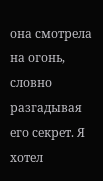она смотрела на огонь, словно разгадывая его секрет. Я хотел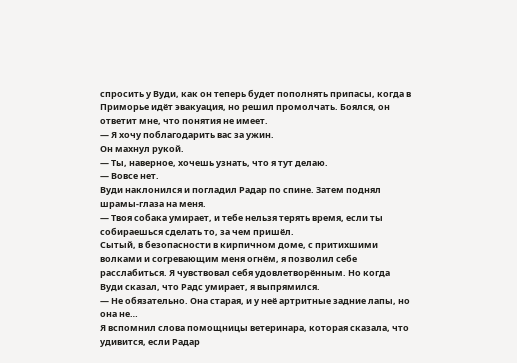спросить у Вуди, как он теперь будет пополнять припасы, когда в Приморье идёт эвакуация, но решил промолчать. Боялся, он ответит мне, что понятия не имеет.
— Я хочу поблагодарить вас за ужин.
Он махнул рукой.
— Ты, наверное, хочешь узнать, что я тут делаю.
— Вовсе нет.
Вуди наклонился и погладил Радар по спине. Затем поднял шрамы-глаза на меня.
— Твоя собака умирает, и тебе нельзя терять время, если ты собираешься сделать то, за чем пришёл.
Сытый, в безопасности в кирпичном доме, с притихшими волками и согревающим меня огнём, я позволил себе расслабиться. Я чувствовал себя удовлетворённым. Но когда Вуди сказал, что Радс умирает, я выпрямился.
— Не обязательно. Она старая, и у неё артритные задние лапы, но она не…
Я вспомнил слова помощницы ветеринара, которая сказала, что удивится, если Радар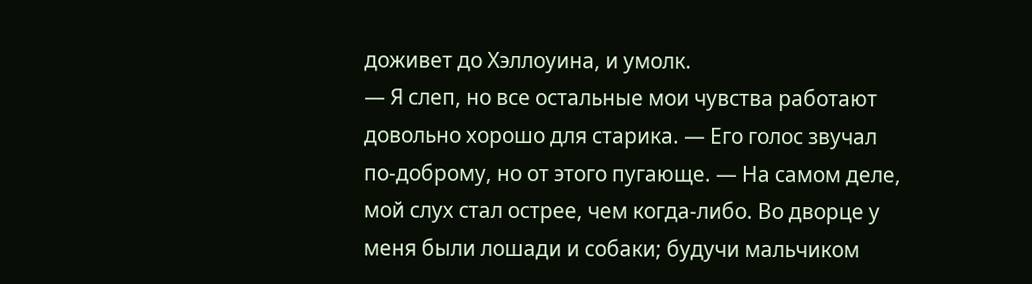доживет до Хэллоуина, и умолк.
— Я слеп, но все остальные мои чувства работают довольно хорошо для старика. — Его голос звучал по-доброму, но от этого пугающе. — На самом деле, мой слух стал острее, чем когда-либо. Во дворце у меня были лошади и собаки; будучи мальчиком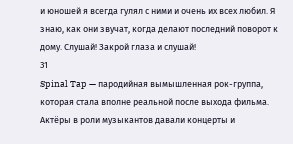и юношей я всегда гулял с ними и очень их всех любил. Я знаю, как они звучат, когда делают последний поворот к дому. Слушай! Закрой глаза и слушай!
31
Spinal Tap — пародийная вымышленная рок-группа, которая стала вполне реальной после выхода фильма. Актёры в роли музыкантов давали концерты и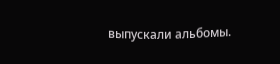выпускали альбомы.